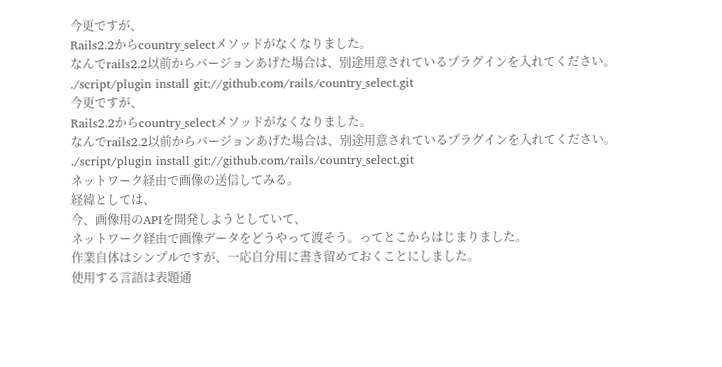今更ですが、
Rails2.2からcountry_selectメソッドがなくなりました。
なんでrails2.2以前からバージョンあげた場合は、別途用意されているプラグインを入れてください。
./script/plugin install git://github.com/rails/country_select.git
今更ですが、
Rails2.2からcountry_selectメソッドがなくなりました。
なんでrails2.2以前からバージョンあげた場合は、別途用意されているプラグインを入れてください。
./script/plugin install git://github.com/rails/country_select.git
ネットワーク経由で画像の送信してみる。
経緯としては、
今、画像用のAPIを開発しようとしていて、
ネットワーク経由で画像データをどうやって渡そう。ってとこからはじまりました。
作業自体はシンプルですが、一応自分用に書き留めておくことにしました。
使用する言語は表題通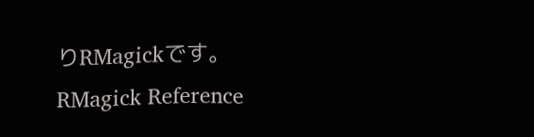りRMagickです。
RMagick Reference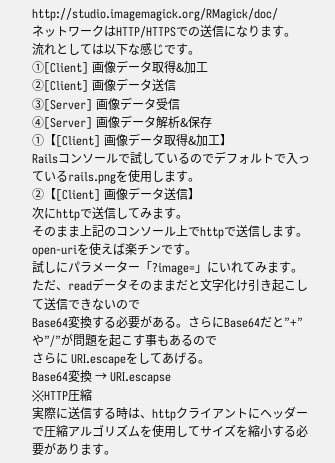http://studio.imagemagick.org/RMagick/doc/
ネットワークはHTTP/HTTPSでの送信になります。
流れとしては以下な感じです。
①[Client] 画像データ取得&加工
②[Client] 画像データ送信
③[Server] 画像データ受信
④[Server] 画像データ解析&保存
①【[Client] 画像データ取得&加工】
Railsコンソールで試しているのでデフォルトで入っているrails.pngを使用します。
②【[Client] 画像データ送信】
次にhttpで送信してみます。
そのまま上記のコンソール上でhttpで送信します。
open-uriを使えば楽チンです。
試しにパラメーター「?image=」にいれてみます。
ただ、readデータそのままだと文字化け引き起こして送信できないので
Base64変換する必要がある。さらにBase64だと”+”や”/”が問題を起こす事もあるので
さらに URI.escapeをしてあげる。
Base64変換 → URI.escapse
※HTTP圧縮
実際に送信する時は、httpクライアントにヘッダーで圧縮アルゴリズムを使用してサイズを縮小する必要があります。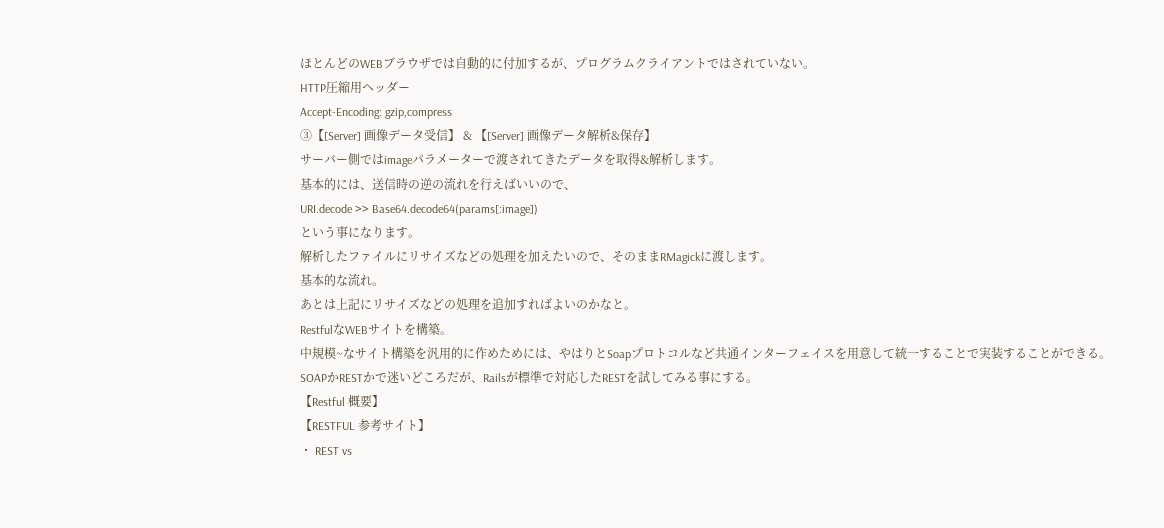ほとんどのWEBブラウザでは自動的に付加するが、プログラムクライアントではされていない。
HTTP圧縮用ヘッダー
Accept-Encoding: gzip,compress
③【[Server] 画像データ受信】 & 【[Server] 画像データ解析&保存】
サーバー側ではimageパラメーターで渡されてきたデータを取得&解析します。
基本的には、送信時の逆の流れを行えばいいので、
URI.decode >> Base64.decode64(params[:image])
という事になります。
解析したファイルにリサイズなどの処理を加えたいので、そのままRMagickに渡します。
基本的な流れ。
あとは上記にリサイズなどの処理を追加すればよいのかなと。
RestfulなWEBサイトを構築。
中規模~なサイト構築を汎用的に作めためには、やはりとSoapプロトコルなど共通インターフェイスを用意して統一することで実装することができる。
SOAPかRESTかで迷いどころだが、Railsが標準で対応したRESTを試してみる事にする。
【Restful 概要】
【RESTFUL 参考サイト】
・ REST vs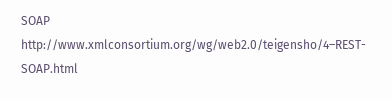SOAP
http://www.xmlconsortium.org/wg/web2.0/teigensho/4–REST-SOAP.html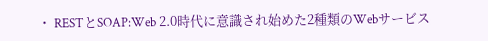・ RESTとSOAP:Web 2.0時代に意識され始めた2種類のWebサービス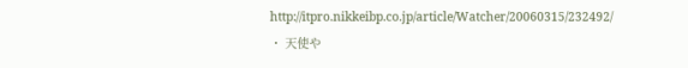http://itpro.nikkeibp.co.jp/article/Watcher/20060315/232492/
・ 天使や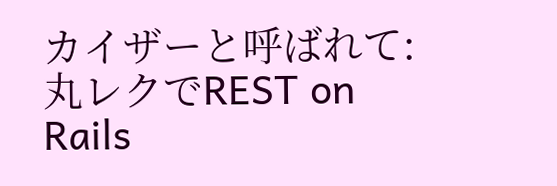カイザーと呼ばれて: 丸レクでREST on Rails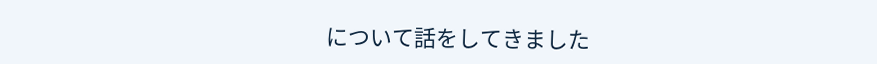について話をしてきました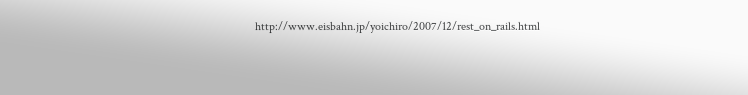http://www.eisbahn.jp/yoichiro/2007/12/rest_on_rails.html